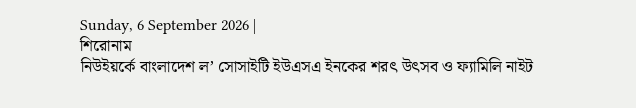Sunday, 6 September 2026 |
শিরোনাম
নিউইয়র্কে বাংলাদেশ ল’ সোসাইটি ইউএসএ ইনকের শরৎ উৎসব ও ফ্যামিলি নাইট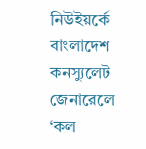নিউইয়র্কে বাংলাদেশ কনস্যুলেট জেনারেলে ‘কল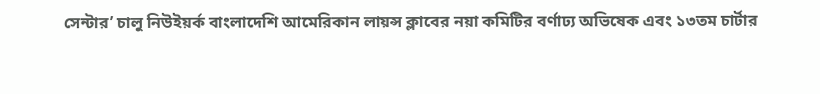সেন্টার’ চালু নিউইয়র্ক বাংলাদেশি আমেরিকান লায়ন্স ক্লাবের নয়া কমিটির বর্ণাঢ্য অভিষেক এবং ১৩তম চার্টার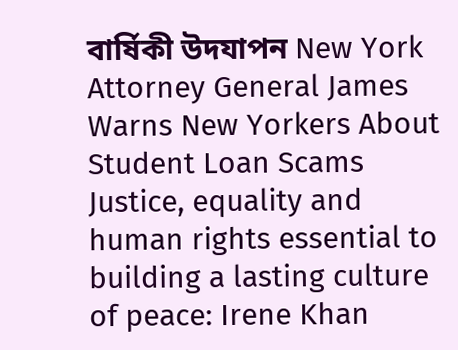বার্ষিকী উদযাপন New York Attorney General James Warns New Yorkers About Student Loan Scams Justice, equality and human rights essential to building a lasting culture of peace: Irene Khan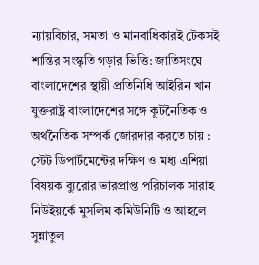ন্যায়বিচার, সমতা ও মানবাধিকারই টেকসই শান্তির সংস্কৃতি গড়ার ভিত্তি: জাতিসংঘে বাংলাদেশের স্থায়ী প্রতিনিধি আইরিন খান যুক্তরাষ্ট্র বাংলাদেশের সঙ্গে কূটনৈতিক ও অর্থনৈতিক সম্পর্ক জোরদার করতে চায় : স্টেট ডিপার্টমেন্টের দক্ষিণ ও মধ্য এশিয়া বিষয়ক ব্যুরোর ভারপ্রাপ্ত পরিচালক সারাহ নিউইয়র্কে মুসলিম কমিউনিটি ও আহলে সুন্নাতুল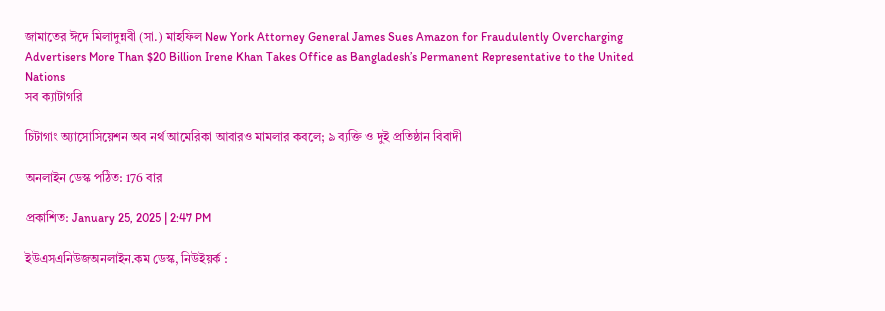জামাতের ঈদে মিলাদুন্নবী (সা.) মাহফিল New York Attorney General James Sues Amazon for Fraudulently Overcharging Advertisers More Than $20 Billion Irene Khan Takes Office as Bangladesh’s Permanent Representative to the United Nations
সব ক্যাটাগরি

চিটাগাং অ্যাসোসিয়েশন অব নর্থ আমেরিকা আবারও মামলার কবলে; ৯ ব্যক্তি ও দুই প্রতিষ্ঠান বিবাদী

অনলাইন ডেস্ক পঠিত: 176 বার

প্রকাশিত: January 25, 2025 | 2:47 PM

ইউএসএনিউজঅনলাইন.কম ডেস্ক, নিউইয়র্ক :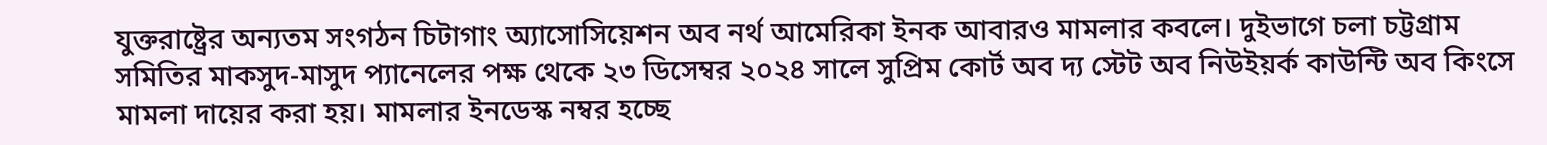যুক্তরাষ্ট্রের অন্যতম সংগঠন চিটাগাং অ্যাসোসিয়েশন অব নর্থ আমেরিকা ইনক আবারও মামলার কবলে। দুইভাগে চলা চট্টগ্রাম সমিতির মাকসুদ-মাসুদ প্যানেলের পক্ষ থেকে ২৩ ডিসেম্বর ২০২৪ সালে সুপ্রিম কোর্ট অব দ্য স্টেট অব নিউইয়র্ক কাউন্টি অব কিংসে মামলা দায়ের করা হয়। মামলার ইনডেস্ক নম্বর হচ্ছে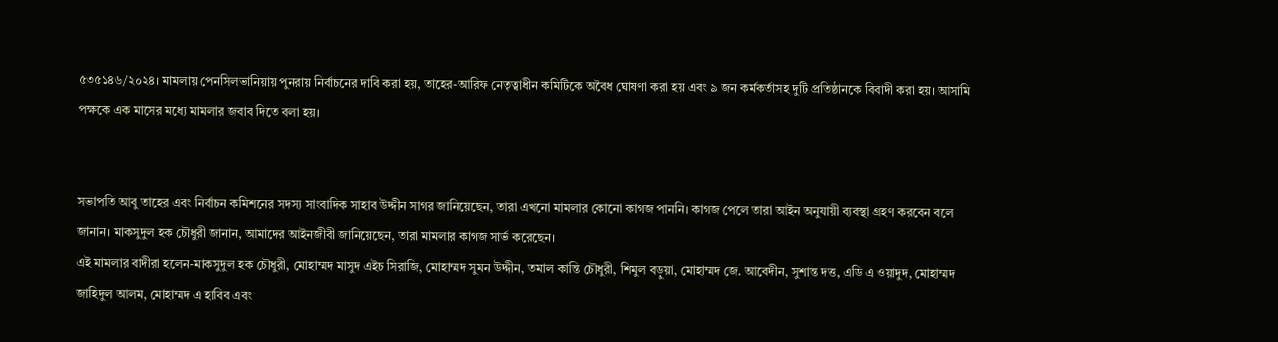৫৩৫১৪৬/২০২৪। মামলায় পেনসিলভানিয়ায় পুনরায় নির্বাচনের দাবি করা হয়, তাহের-আরিফ নেতৃত্বাধীন কমিটিকে অবৈধ ঘোষণা করা হয় এবং ৯ জন কর্মকর্তাসহ দুটি প্রতিষ্ঠানকে বিবাদী করা হয়। আসামি পক্ষকে এক মাসের মধ্যে মামলার জবাব দিতে বলা হয়।


সভাপতি আবু তাহের এবং নির্বাচন কমিশনের সদস্য সাংবাদিক সাহাব উদ্দীন সাগর জানিয়েছেন, তারা এখনো মামলার কোনো কাগজ পাননি। কাগজ পেলে তারা আইন অনুযায়ী ব্যবস্থা গ্রহণ করবেন বলে জানান। মাকসুদুল হক চৌধুরী জানান, আমাদের আইনজীবী জানিয়েছেন, তারা মামলার কাগজ সার্ভ করেছেন।
এই মামলার বাদীরা হলেন-মাকসুদুল হক চৌধুরী, মোহাম্মদ মাসুদ এইচ সিরাজি, মোহাম্মদ সুমন উদ্দীন, তমাল কান্তি চৌধুরী, শিমুল বড়ুয়া, মোহাম্মদ জে. আবেদীন, সুশান্ত দত্ত, এডি এ ওয়াদুদ, মোহাম্মদ জাহিদুল আলম, মোহাম্মদ এ হাবিব এবং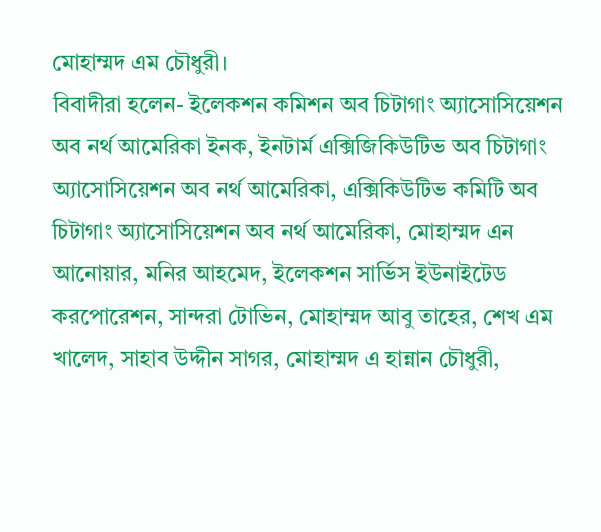মোহাম্মদ এম চৌধুরী।
বিবাদীরা হলেন- ইলেকশন কমিশন অব চিটাগাং অ্যাসোসিয়েশন অব নর্থ আমেরিকা ইনক, ইনটার্ম এক্সিজিকিউটিভ অব চিটাগাং অ্যাসোসিয়েশন অব নর্থ আমেরিকা, এক্সিকিউটিভ কমিটি অব চিটাগাং অ্যাসোসিয়েশন অব নর্থ আমেরিকা, মোহাম্মদ এন আনোয়ার, মনির আহমেদ, ইলেকশন সার্ভিস ইউনাইটেড করপোরেশন, সান্দরা টোভিন, মোহাম্মদ আবু তাহের, শেখ এম খালেদ, সাহাব উদ্দীন সাগর, মোহাম্মদ এ হান্নান চৌধুরী,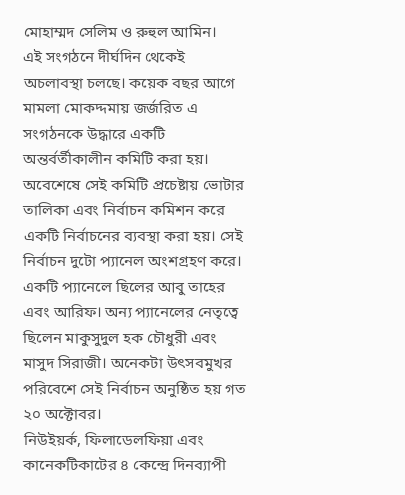মোহাম্মদ সেলিম ও রুহুল আমিন।
এই সংগঠনে দীর্ঘদিন থেকেই অচলাবস্থা চলছে। কয়েক বছর আগে মামলা মোকদ্দমায় জর্জরিত এ সংগঠনকে উদ্ধারে একটি অন্তর্বর্তীকালীন কমিটি করা হয়। অবেশেষে সেই কমিটি প্রচেষ্টায় ভোটার তালিকা এবং নির্বাচন কমিশন করে একটি নির্বাচনের ব্যবস্থা করা হয়। সেই নির্বাচন দুটো প্যানেল অংশগ্রহণ করে। একটি প্যানেলে ছিলের আবু তাহের এবং আরিফ। অন্য প্যানেলের নেতৃত্বে ছিলেন মাকুসুদুল হক চৌধুরী এবং মাসুদ সিরাজী। অনেকটা উৎসবমুখর পরিবেশে সেই নির্বাচন অনুষ্ঠিত হয় গত ২০ অক্টোবর।
নিউইয়র্ক, ফিলাডেলফিয়া এবং কানেকটিকাটের ৪ কেন্দ্রে দিনব্যাপী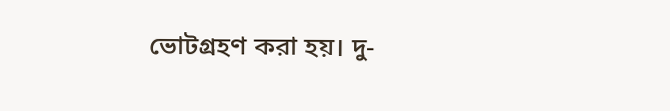ভোটগ্রহণ করা হয়। দু-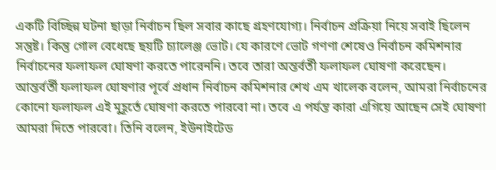একটি বিচ্ছিন্ন ঘটনা ছাড়া নির্বাচন ছিল সবার কাছে গ্রহণযোগ্য। নির্বাচন প্রক্রিয়া নিয়ে সবাই ছিলেন সন্তুষ্ট। কিন্তু গোল বেধেছে ছয়টি চ্যালেঞ্জ ভোট। যে কারণে ভোট গণণা শেষেও নির্বাচন কমিশনার নির্বাচনের ফলাফল ঘোষণা করতে পারেননি। তবে তারা অন্তর্বর্তী ফলাফল ঘোষণা করেছেন। আন্তর্বর্তী ফলাফল ঘোষণার পূর্বে প্রধান নির্বাচন কমিশনার শেখ এম খালেক বলেন, আমরা নির্বাচনের কোনো ফলাফল এই মুহূর্তে ঘোষণা করতে পারবো না। তবে এ পর্যন্ত কারা এগিয়ে আছেন সেই ঘোষণা আমরা দিতে পারবো। তিনি বলেন, ইউনাইটেড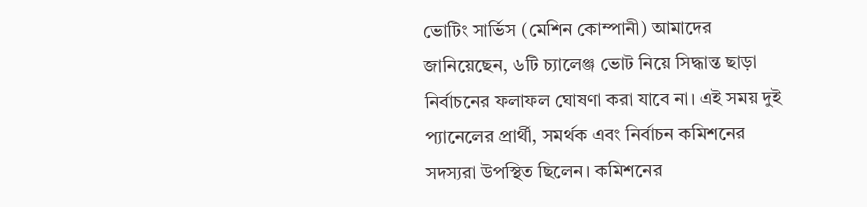ভোটিং সার্ভিস (মেশিন কোম্পানী) আমাদের জানিয়েছেন, ৬টি চ্যালেঞ্জ ভোট নিয়ে সিদ্ধান্ত ছাড়া নির্বাচনের ফলাফল ঘোষণা করা যাবে না। এই সময় দুই প্যানেলের প্রার্থী, সমর্থক এবং নির্বাচন কমিশনের সদস্যরা উপস্থিত ছিলেন। কমিশনের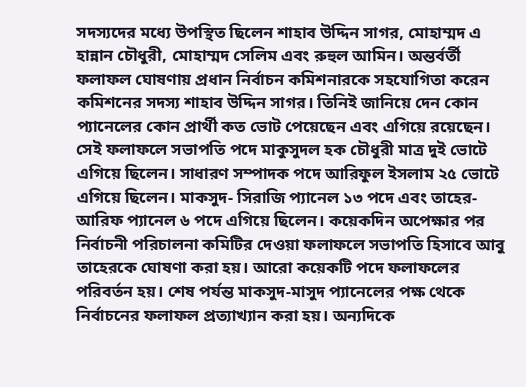সদস্যদের মধ্যে উপস্থিত ছিলেন শাহাব উদ্দিন সাগর, মোহাম্মদ এ হান্নান চৌধুরী, মোহাম্মদ সেলিম এবং রুহুল আমিন। অন্তর্বর্তী ফলাফল ঘোষণায় প্রধান নির্বাচন কমিশনারকে সহযোগিতা করেন কমিশনের সদস্য শাহাব উদ্দিন সাগর। তিনিই জানিয়ে দেন কোন প্যানেলের কোন প্রার্থী কত ভোট পেয়েছেন এবং এগিয়ে রয়েছেন। সেই ফলাফলে সভাপতি পদে মাকুসুদল হক চৌধুরী মাত্র দুই ভোটে এগিয়ে ছিলেন। সাধারণ সম্পাদক পদে আরিফুল ইসলাম ২৫ ভোটে এগিয়ে ছিলেন। মাকসুদ- সিরাজি প্যানেল ১৩ পদে এবং তাহের- আরিফ প্যানেল ৬ পদে এগিয়ে ছিলেন। কয়েকদিন অপেক্ষার পর নির্বাচনী পরিচালনা কমিটির দেওয়া ফলাফলে সভাপতি হিসাবে আবু তাহেরকে ঘোষণা করা হয়। আরো কয়েকটি পদে ফলাফলের পরিবর্তন হয়। শেষ পর্যন্ত মাকসুদ-মাসুদ প্যানেলের পক্ষ থেকে নির্বাচনের ফলাফল প্রত্যাখ্যান করা হয়। অন্যদিকে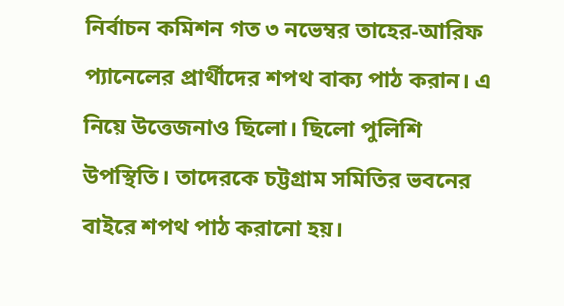নির্বাচন কমিশন গত ৩ নভেম্বর তাহের-আরিফ প্যানেলের প্রার্থীদের শপথ বাক্য পাঠ করান। এ নিয়ে উত্তেজনাও ছিলো। ছিলো পুলিশি উপস্থিতি। তাদেরকে চট্টগ্রাম সমিতির ভবনের বাইরে শপথ পাঠ করানো হয়।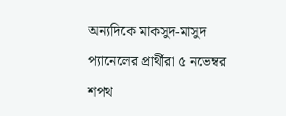অন্যদিকে মাকসুদ-মাসুদ প্যানেলের প্রার্থীরা ৫ নভেম্বর শপথ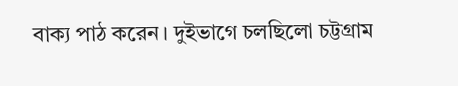বাক্য পাঠ করেন। দুইভাগে চলছিলো চট্টগ্রাম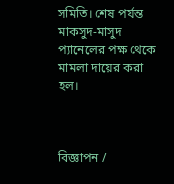সমিতি। শেষ পর্যন্ত মাকসুদ-মাসুদ প্যানেলের পক্ষ থেকে মামলা দায়ের করা হল।



বিজ্ঞাপন /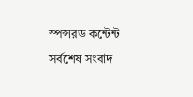স্পন্সরড কন্টেন্ট
সর্বশেষ সংবাদ